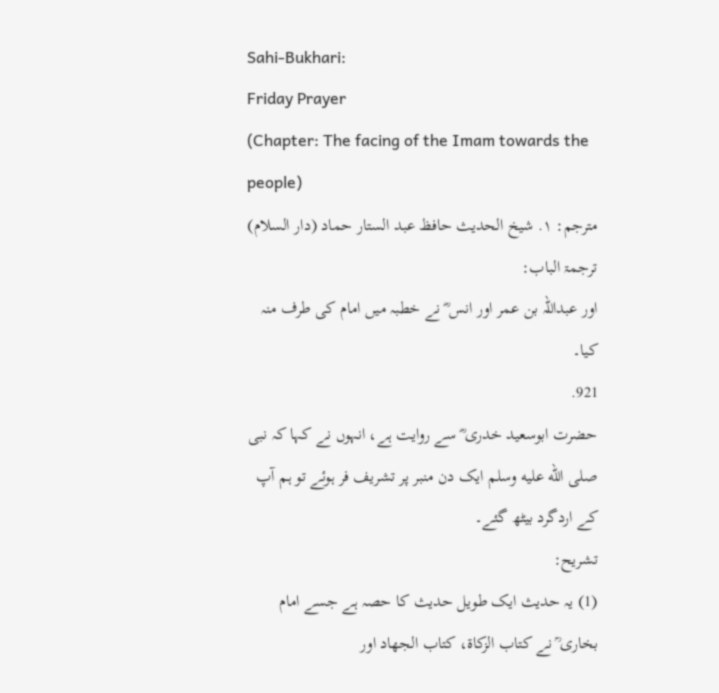Sahi-Bukhari:
Friday Prayer
(Chapter: The facing of the Imam towards the people)
مترجم: ١. شیخ الحدیث حافظ عبد الستار حماد (دار السلام)
ترجمۃ الباب:
اور عبداللہ بن عمر اور انس ؓ نے خطبہ میں امام کی طرف منہ کیا۔
921.
حضرت ابوسعید خدری ؓ سے روایت ہے، انہوں نے کہا کہ نبی صلى الله عليه وسلم ایک دن منبر پر تشریف فر ہوئے تو ہم آپ کے اردگرد بیٹھ گئے۔
تشریح:
(1) یہ حدیث ایک طویل حدیث کا حصہ ہے جسے امام بخاری ؒ نے کتاب الزکاة، کتاب الجهاد اور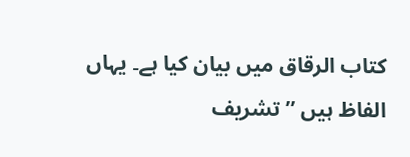کتاب الرقاق میں بیان کیا ہے۔ یہاں الفاظ ہیں ’’تشریف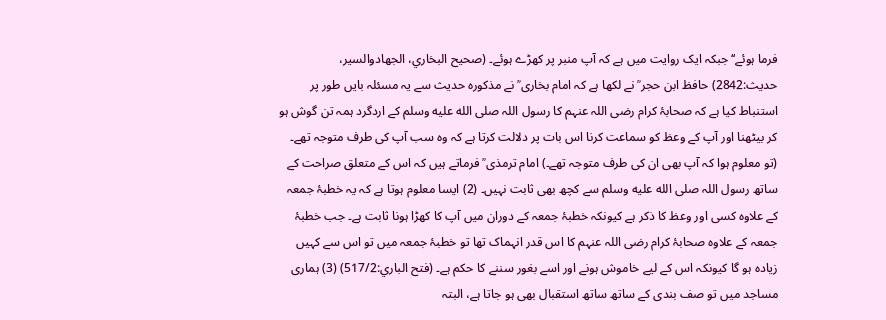فرما ہوئے‘‘ جبکہ ایک روایت میں ہے کہ آپ منبر پر کھڑے ہوئے۔ (صحیح البخاري، الجھادوالسیر، حدیث:2842) حافظ ابن حجر ؒ نے لکھا ہے کہ امام بخاری ؒ نے مذکورہ حدیث سے یہ مسئلہ بایں طور پر استنباط کیا ہے کہ صحابۂ کرام رضی اللہ عنہم کا رسول اللہ صلى الله عليه وسلم کے اردگرد ہمہ تن گوش ہو کر بیٹھنا اور آپ کے وعظ کو سماعت کرنا اس بات پر دلالت کرتا ہے کہ وہ سب آپ کی طرف متوجہ تھے۔ (تو معلوم ہوا کہ آپ بھی ان کی طرف متوجہ تھے۔) امام ترمذی ؒ فرماتے ہیں کہ اس کے متعلق صراحت کے ساتھ رسول اللہ صلى الله عليه وسلم سے کچھ بھی ثابت نہیں۔ (2) ایسا معلوم ہوتا ہے کہ یہ خطبۂ جمعہ کے علاوہ کسی اور وعظ کا ذکر ہے کیونکہ خطبۂ جمعہ کے دوران میں آپ کا کھڑا ہونا ثابت ہے۔ جب خطبۂ جمعہ کے علاوہ صحابۂ کرام رضی اللہ عنہم کا اس قدر انہماک تھا تو خطبۂ جمعہ میں تو اس سے کہیں زیادہ ہو گا کیونکہ اس کے لیے خاموش ہونے اور اسے بغور سننے کا حکم ہے۔ (فتح الباري:517/2) (3) ہماری مساجد میں تو صف بندی کے ساتھ ساتھ استقبال بھی ہو جاتا ہے، البتہ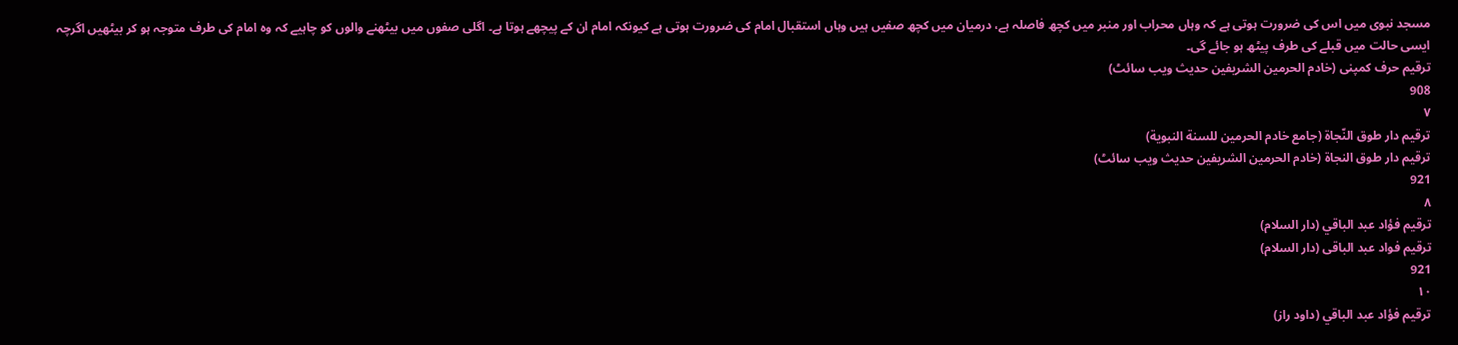مسجد نبوی میں اس کی ضرورت ہوتی ہے کہ وہاں محراب اور منبر میں کچھ فاصلہ ہے، درمیان میں کچھ صفیں ہیں وہاں استقبال امام کی ضرورت ہوتی ہے کیونکہ امام ان کے پیچھے ہوتا ہے۔ اگلی صفوں میں بیٹھنے والوں کو چاہیے کہ وہ امام کی طرف متوجہ ہو کر بیٹھیں اگرچہ ایسی حالت میں قبلے کی طرف پیٹھ ہو جائے گی۔
ترقیم حرف کمپنی (خادم الحرمین الشریفین حدیث ویب سائٹ)
908
٧
ترقيم دار طوق النّجاة (جامع خادم الحرمين للسنة النبوية)
ترقیم دار طوق النجاۃ (خادم الحرمین الشریفین حدیث ویب سائٹ)
921
٨
ترقيم فؤاد عبد الباقي (دار السلام)
ترقیم فواد عبد الباقی (دار السلام)
921
١٠
ترقيم فؤاد عبد الباقي (داود راز)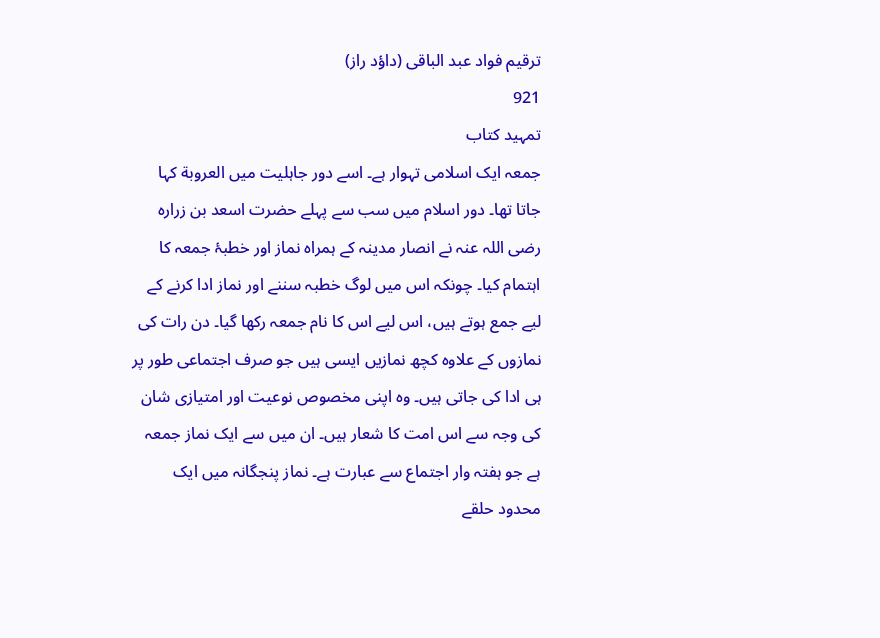ترقیم فواد عبد الباقی (داؤد راز)
921
تمہید کتاب
جمعہ ایک اسلامی تہوار ہے۔ اسے دور جاہلیت میں العروبة کہا جاتا تھا۔ دور اسلام میں سب سے پہلے حضرت اسعد بن زرارہ رضی اللہ عنہ نے انصار مدینہ کے ہمراہ نماز اور خطبۂ جمعہ کا اہتمام کیا۔ چونکہ اس میں لوگ خطبہ سننے اور نماز ادا کرنے کے لیے جمع ہوتے ہیں، اس لیے اس کا نام جمعہ رکھا گیا۔ دن رات کی نمازوں کے علاوہ کچھ نمازیں ایسی ہیں جو صرف اجتماعی طور پر ہی ادا کی جاتی ہیں۔ وہ اپنی مخصوص نوعیت اور امتیازی شان کی وجہ سے اس امت کا شعار ہیں۔ ان میں سے ایک نماز جمعہ ہے جو ہفتہ وار اجتماع سے عبارت ہے۔ نماز پنجگانہ میں ایک محدود حلقے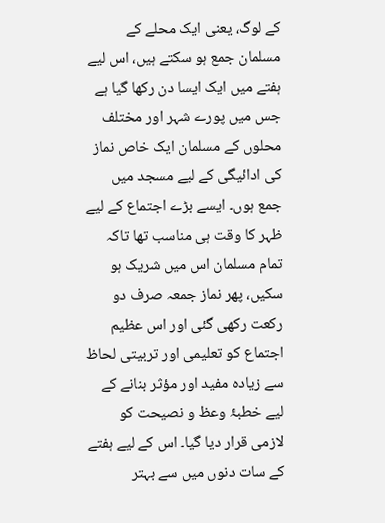کے لوگ، یعنی ایک محلے کے مسلمان جمع ہو سکتے ہیں، اس لیے ہفتے میں ایک ایسا دن رکھا گیا ہے جس میں پورے شہر اور مختلف محلوں کے مسلمان ایک خاص نماز کی ادائیگی کے لیے مسجد میں جمع ہوں۔ ایسے بڑے اجتماع کے لیے ظہر کا وقت ہی مناسب تھا تاکہ تمام مسلمان اس میں شریک ہو سکیں، پھر نماز جمعہ صرف دو رکعت رکھی گئی اور اس عظیم اجتماع کو تعلیمی اور تربیتی لحاظ سے زیادہ مفید اور مؤثر بنانے کے لیے خطبۂ وعظ و نصیحت کو لازمی قرار دیا گیا۔ اس کے لیے ہفتے کے سات دنوں میں سے بہتر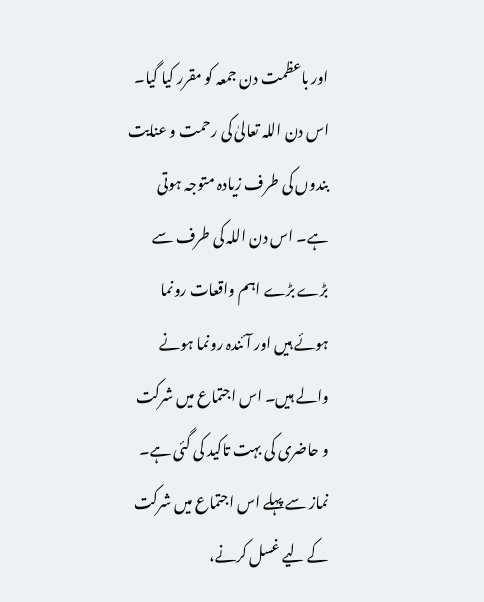اور باعظمت دن جمعہ کو مقرر کیا گیا۔ اس دن اللہ تعالیٰ کی رحمت و عنایت بندوں کی طرف زیادہ متوجہ ہوتی ہے۔ اس دن اللہ کی طرف سے بڑے بڑے اہم واقعات رونما ہوئے ہیں اور آئندہ رونما ہونے والے ہیں۔ اس اجتماع میں شرکت و حاضری کی بہت تاکید کی گئی ہے۔ نماز سے پہلے اس اجتماع میں شرکت کے لیے غسل کرنے،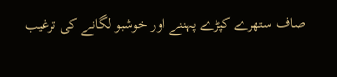صاف ستھرے کپڑے پہننے اور خوشبو لگانے کی ترغیب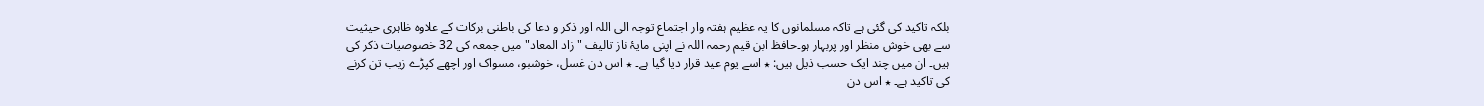بلکہ تاکید کی گئی ہے تاکہ مسلمانوں کا یہ عظیم ہفتہ وار اجتماع توجہ الی اللہ اور ذکر و دعا کی باطنی برکات کے علاوہ ظاہری حیثیت سے بھی خوش منظر اور پربہار ہو۔حافظ ابن قیم رحمہ اللہ نے اپنی مایۂ ناز تالیف "زاد المعاد" میں جمعہ کی 32 خصوصیات ذکر کی ہیں۔ ان میں چند ایک حسب ذیل ہیں: ٭ اسے یوم عید قرار دیا گیا ہے۔ ٭ اس دن غسل، خوشبو، مسواک اور اچھے کپڑے زیب تن کرنے کی تاکید ہے۔ ٭ اس دن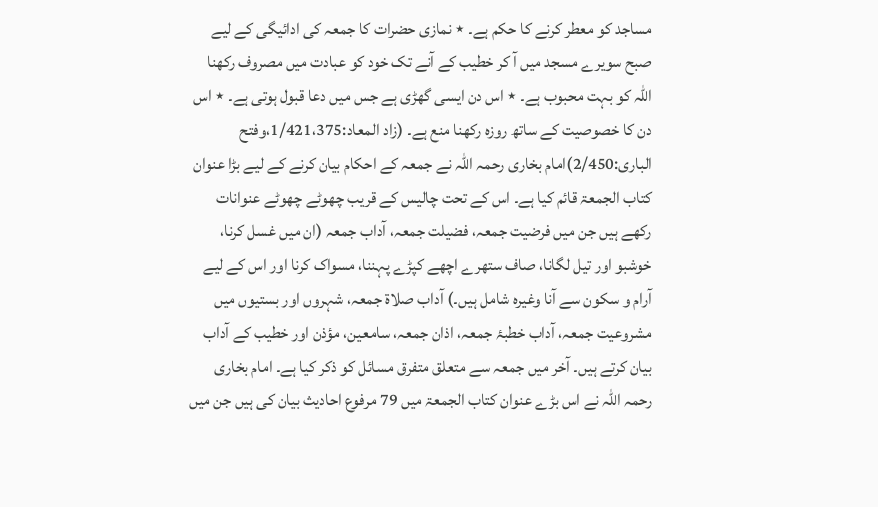مساجد کو معطر کرنے کا حکم ہے۔ ٭ نمازی حضرات کا جمعہ کی ادائیگی کے لیے صبح سویرے مسجد میں آ کر خطیب کے آنے تک خود کو عبادت میں مصروف رکھنا اللہ کو بہت محبوب ہے۔ ٭ اس دن ایسی گھڑی ہے جس میں دعا قبول ہوتی ہے۔ ٭ اس دن کا خصوصیت کے ساتھ روزہ رکھنا منع ہے۔ (زاد المعاد:1/421،375،وفتح الباری:2/450)امام بخاری رحمہ اللہ نے جمعہ کے احکام بیان کرنے کے لیے بڑا عنوان کتاب الجمعۃ قائم کیا ہے۔ اس کے تحت چالیس کے قریب چھوٹے چھوٹے عنوانات رکھے ہیں جن میں فرضیت جمعہ، فضیلت جمعہ، آداب جمعہ (ان میں غسل کرنا، خوشبو اور تیل لگانا، صاف ستھرے اچھے کپڑے پہننا، مسواک کرنا اور اس کے لیے آرام و سکون سے آنا وغیرہ شامل ہیں۔) آداب صلاۃ جمعہ، شہروں اور بستیوں میں مشروعیت جمعہ، آداب خطبۂ جمعہ، اذان جمعہ، سامعین، مؤذن اور خطیب کے آداب بیان کرتے ہیں۔ آخر میں جمعہ سے متعلق متفرق مسائل کو ذکر کیا ہے۔ امام بخاری رحمہ اللہ نے اس بڑے عنوان کتاب الجمعۃ میں 79 مرفوع احادیث بیان کی ہیں جن میں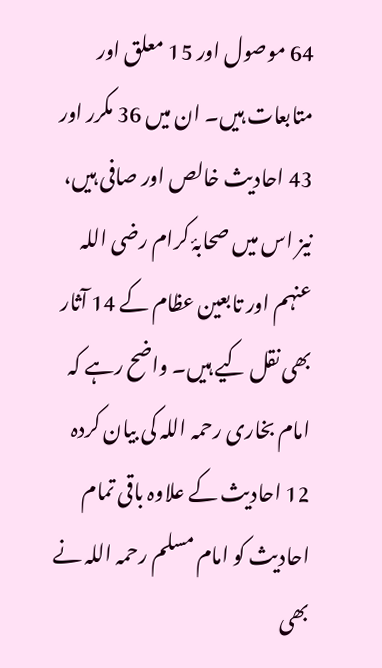64 موصول اور 15 معلق اور متابعات ہیں۔ ان میں 36 مکرر اور 43 احادیث خالص اور صافی ہیں، نیز اس میں صحابۂ کرام رضی اللہ عنہم اور تابعین عظام کے 14 آثار بھی نقل کیے ہیں۔ واضح رہے کہ امام بخاری رحمہ اللہ کی بیان کردہ 12 احادیث کے علاوہ باقی تمام احادیث کو امام مسلم رحمہ اللہ نے بھی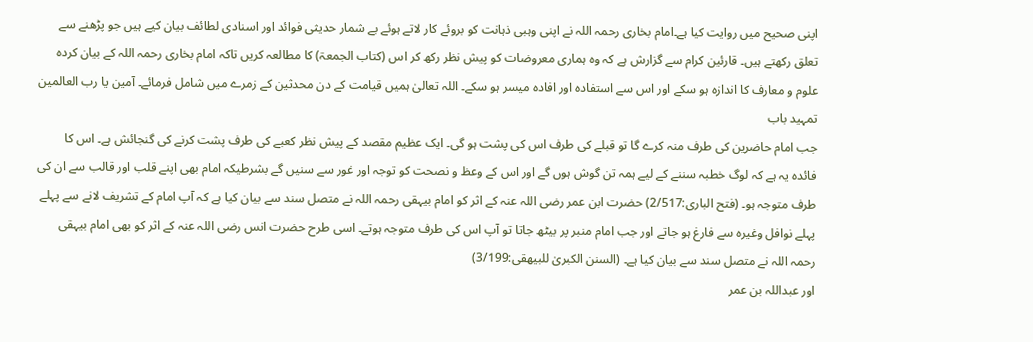اپنی صحیح میں روایت کیا ہے۔امام بخاری رحمہ اللہ نے اپنی وہبی ذہانت کو بروئے کار لاتے ہوئے بے شمار حدیثی فوائد اور اسنادی لطائف بیان کیے ہیں جو پڑھنے سے تعلق رکھتے ہیں۔ قارئین کرام سے گزارش ہے کہ وہ ہماری معروضات کو پیش نظر رکھ کر اس (کتاب الجمعۃ) کا مطالعہ کریں تاکہ امام بخاری رحمہ اللہ کے بیان کردہ علوم و معارف کا اندازہ ہو سکے اور اس سے استفادہ اور افادہ میسر ہو سکے۔ اللہ تعالیٰ ہمیں قیامت کے دن محدثین کے زمرے میں شامل فرمائے۔ آمین یا رب العالمین
تمہید باب
جب امام حاضرین کی طرف منہ کرے گا تو قبلے کی طرف اس کی پشت ہو گی۔ ایک عظیم مقصد کے پیش نظر کعبے کی طرف پشت کرنے کی گنجائش ہے۔ اس کا فائدہ یہ ہے کہ لوگ خطبہ سننے کے لیے ہمہ تن گوش ہوں گے اور اس کے وعظ و نصحت کو توجہ اور غور سے سنیں گے بشرطیکہ امام بھی اپنے قلب اور قالب سے ان کی طرف متوجہ ہو۔ (فتح الباری:2/517) حضرت ابن عمر رضی اللہ عنہ کے اثر کو امام بیہقی رحمہ اللہ نے متصل سند سے بیان کیا ہے کہ آپ امام کے تشریف لانے سے پہلے پہلے نوافل وغیرہ سے فارغ ہو جاتے اور جب امام منبر پر بیٹھ جاتا تو آپ اس کی طرف متوجہ ہوتے۔ اسی طرح حضرت انس رضی اللہ عنہ کے اثر کو بھی امام بیہقی رحمہ اللہ نے متصل سند سے بیان کیا ہے۔ (السنن الکبریٰ للبیھقی:3/199)
اور عبداللہ بن عمر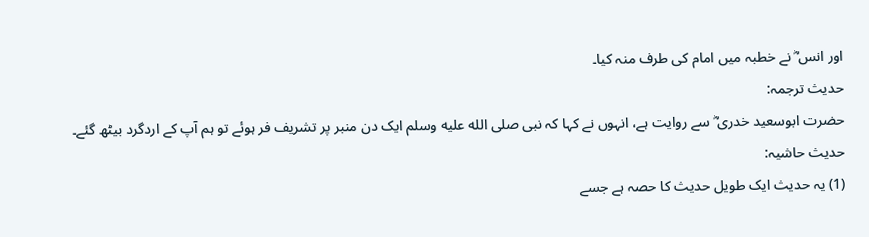اور انس ؓ نے خطبہ میں امام کی طرف منہ کیا۔
حدیث ترجمہ:
حضرت ابوسعید خدری ؓ سے روایت ہے، انہوں نے کہا کہ نبی صلى الله عليه وسلم ایک دن منبر پر تشریف فر ہوئے تو ہم آپ کے اردگرد بیٹھ گئے۔
حدیث حاشیہ:
(1) یہ حدیث ایک طویل حدیث کا حصہ ہے جسے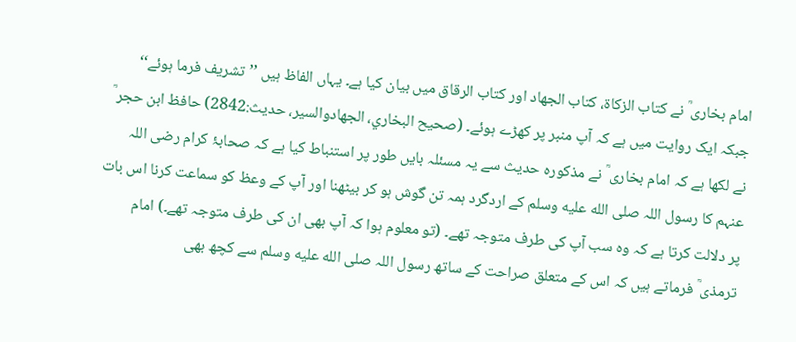امام بخاری ؒ نے کتاب الزکاة، کتاب الجهاد اور کتاب الرقاق میں بیان کیا ہے۔ یہاں الفاظ ہیں ’’تشریف فرما ہوئے‘‘ جبکہ ایک روایت میں ہے کہ آپ منبر پر کھڑے ہوئے۔ (صحیح البخاري، الجھادوالسیر، حدیث:2842) حافظ ابن حجر ؒ نے لکھا ہے کہ امام بخاری ؒ نے مذکورہ حدیث سے یہ مسئلہ بایں طور پر استنباط کیا ہے کہ صحابۂ کرام رضی اللہ عنہم کا رسول اللہ صلى الله عليه وسلم کے اردگرد ہمہ تن گوش ہو کر بیٹھنا اور آپ کے وعظ کو سماعت کرنا اس بات پر دلالت کرتا ہے کہ وہ سب آپ کی طرف متوجہ تھے۔ (تو معلوم ہوا کہ آپ بھی ان کی طرف متوجہ تھے۔) امام ترمذی ؒ فرماتے ہیں کہ اس کے متعلق صراحت کے ساتھ رسول اللہ صلى الله عليه وسلم سے کچھ بھی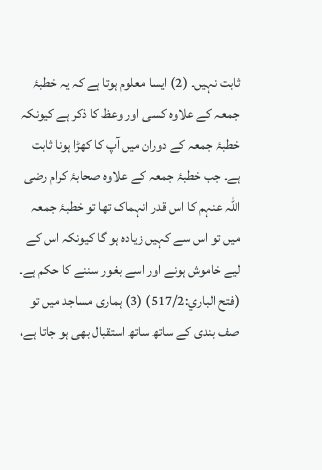ثابت نہیں۔ (2) ایسا معلوم ہوتا ہے کہ یہ خطبۂ جمعہ کے علاوہ کسی اور وعظ کا ذکر ہے کیونکہ خطبۂ جمعہ کے دوران میں آپ کا کھڑا ہونا ثابت ہے۔ جب خطبۂ جمعہ کے علاوہ صحابۂ کرام رضی اللہ عنہم کا اس قدر انہماک تھا تو خطبۂ جمعہ میں تو اس سے کہیں زیادہ ہو گا کیونکہ اس کے لیے خاموش ہونے اور اسے بغور سننے کا حکم ہے۔ (فتح الباري:517/2) (3) ہماری مساجد میں تو صف بندی کے ساتھ ساتھ استقبال بھی ہو جاتا ہے،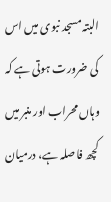البتہ مسجد نبوی میں اس کی ضرورت ہوتی ہے کہ وہاں محراب اور منبر میں کچھ فاصلہ ہے، درمیان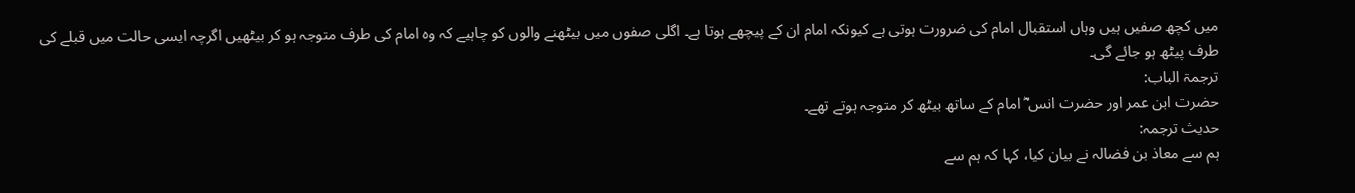میں کچھ صفیں ہیں وہاں استقبال امام کی ضرورت ہوتی ہے کیونکہ امام ان کے پیچھے ہوتا ہے۔ اگلی صفوں میں بیٹھنے والوں کو چاہیے کہ وہ امام کی طرف متوجہ ہو کر بیٹھیں اگرچہ ایسی حالت میں قبلے کی طرف پیٹھ ہو جائے گی۔
ترجمۃ الباب:
حضرت ابن عمر اور حضرت انس ؓ امام کے ساتھ بیٹھ کر متوجہ ہوتے تھے۔
حدیث ترجمہ:
ہم سے معاذ بن فضالہ نے بیان کیا، کہا کہ ہم سے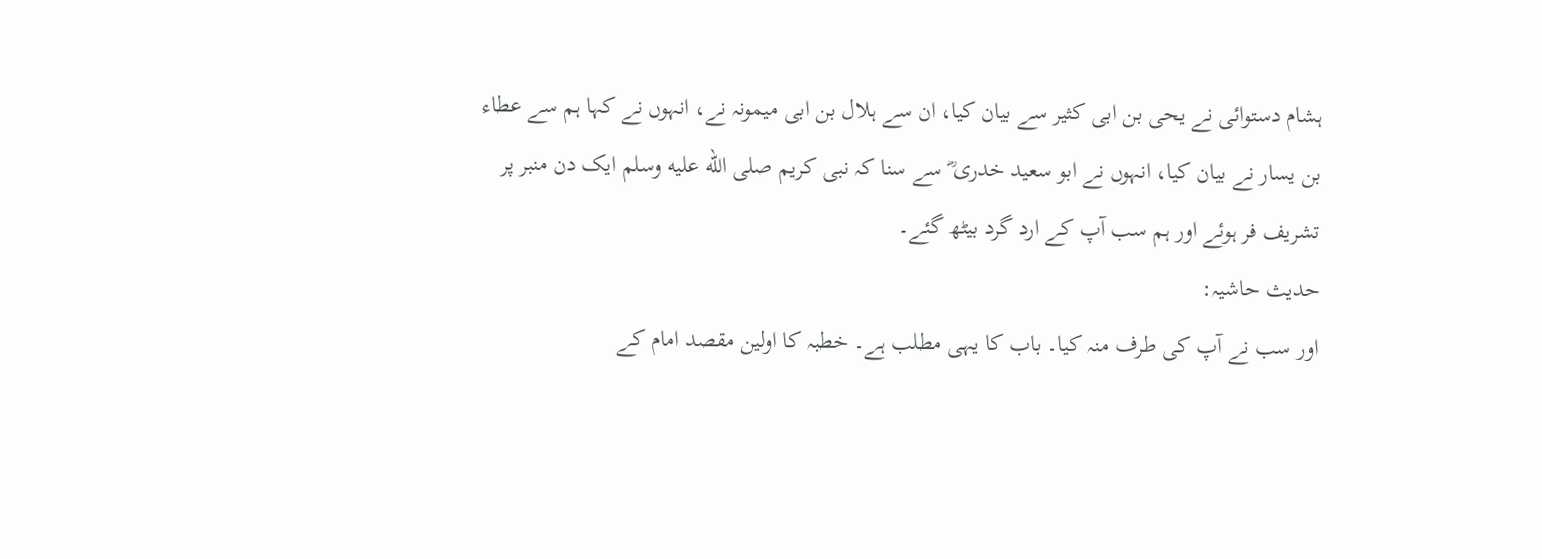ہشام دستوائی نے یحی بن ابی کثیر سے بیان کیا، ان سے ہلال بن ابی میمونہ نے، انہوں نے کہا ہم سے عطاء بن یسار نے بیان کیا، انہوں نے ابو سعید خدری ؓ سے سنا کہ نبی کریم صلى الله عليه وسلم ایک دن منبر پر تشریف فر ہوئے اور ہم سب آپ کے ارد گرد بیٹھ گئے۔
حدیث حاشیہ:
اور سب نے آپ کی طرف منہ کیا۔ باب کا یہی مطلب ہے۔ خطبہ کا اولین مقصد امام کے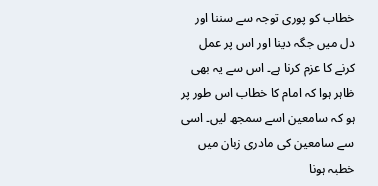خطاب کو پوری توجہ سے سننا اور دل میں جگہ دینا اور اس پر عمل کرنے کا عزم کرنا ہے۔ اس سے یہ بھی ظاہر ہوا کہ امام کا خطاب اس طور پر ہو کہ سامعین اسے سمجھ لیں۔ اسی سے سامعین کی مادری زبان میں خطبہ ہونا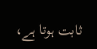ثابت ہوتا ہے،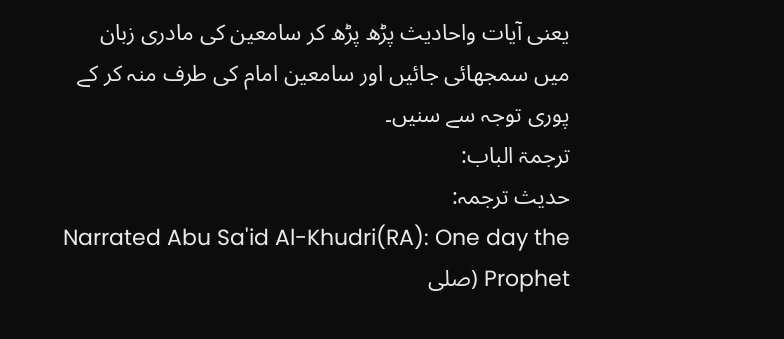یعنی آیات واحادیث پڑھ پڑھ کر سامعین کی مادری زبان میں سمجھائی جائیں اور سامعین امام کی طرف منہ کر کے پوری توجہ سے سنیں۔
ترجمۃ الباب:
حدیث ترجمہ:
Narrated Abu Sa'id Al-Khudri(RA): One day the Prophet (صلى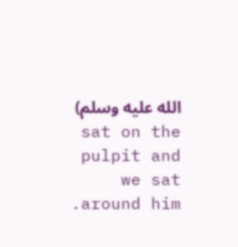الله عليه وسلم) sat on the pulpit and we sat around him.